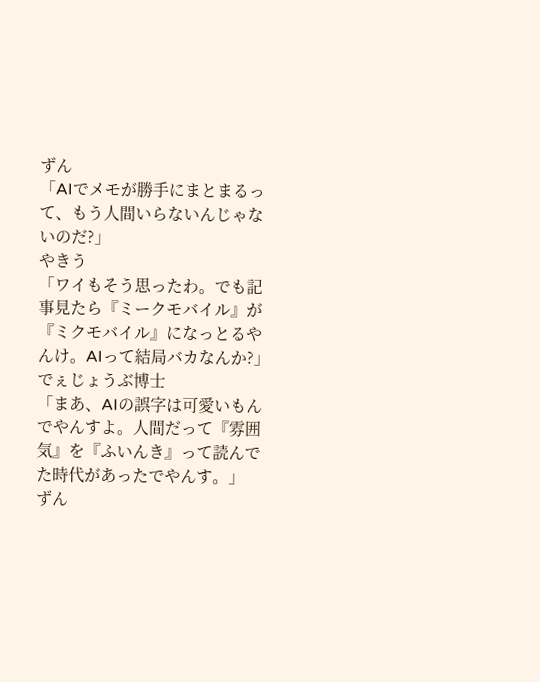ずん
「AIでメモが勝手にまとまるって、もう人間いらないんじゃないのだ?」
やきう
「ワイもそう思ったわ。でも記事見たら『ミークモバイル』が『ミクモバイル』になっとるやんけ。AIって結局バカなんか?」
でぇじょうぶ博士
「まあ、AIの誤字は可愛いもんでやんすよ。人間だって『雰囲気』を『ふいんき』って読んでた時代があったでやんす。」
ずん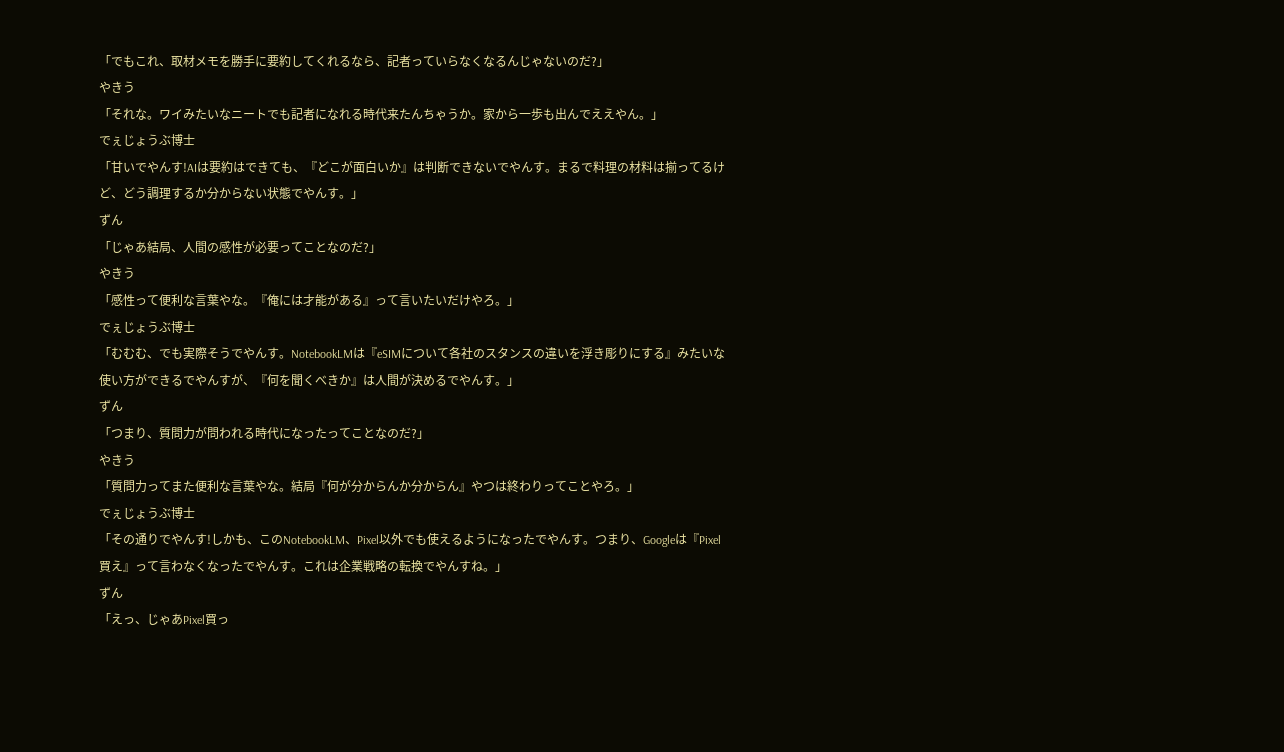「でもこれ、取材メモを勝手に要約してくれるなら、記者っていらなくなるんじゃないのだ?」
やきう
「それな。ワイみたいなニートでも記者になれる時代来たんちゃうか。家から一歩も出んでええやん。」
でぇじょうぶ博士
「甘いでやんす!AIは要約はできても、『どこが面白いか』は判断できないでやんす。まるで料理の材料は揃ってるけど、どう調理するか分からない状態でやんす。」
ずん
「じゃあ結局、人間の感性が必要ってことなのだ?」
やきう
「感性って便利な言葉やな。『俺には才能がある』って言いたいだけやろ。」
でぇじょうぶ博士
「むむむ、でも実際そうでやんす。NotebookLMは『eSIMについて各社のスタンスの違いを浮き彫りにする』みたいな使い方ができるでやんすが、『何を聞くべきか』は人間が決めるでやんす。」
ずん
「つまり、質問力が問われる時代になったってことなのだ?」
やきう
「質問力ってまた便利な言葉やな。結局『何が分からんか分からん』やつは終わりってことやろ。」
でぇじょうぶ博士
「その通りでやんす!しかも、このNotebookLM、Pixel以外でも使えるようになったでやんす。つまり、Googleは『Pixel買え』って言わなくなったでやんす。これは企業戦略の転換でやんすね。」
ずん
「えっ、じゃあPixel買っ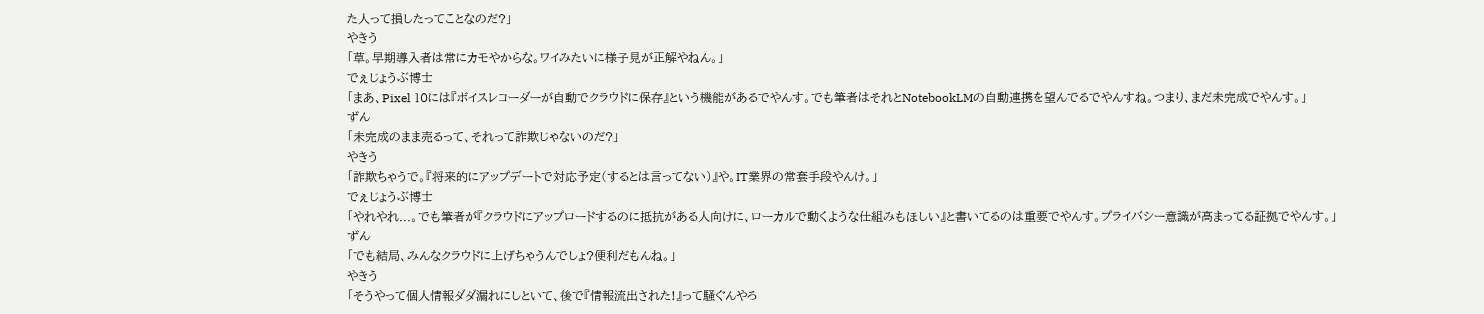た人って損したってことなのだ?」
やきう
「草。早期導入者は常にカモやからな。ワイみたいに様子見が正解やねん。」
でぇじょうぶ博士
「まあ、Pixel 10には『ボイスレコーダーが自動でクラウドに保存』という機能があるでやんす。でも筆者はそれとNotebookLMの自動連携を望んでるでやんすね。つまり、まだ未完成でやんす。」
ずん
「未完成のまま売るって、それって詐欺じゃないのだ?」
やきう
「詐欺ちゃうで。『将来的にアップデートで対応予定(するとは言ってない)』や。IT業界の常套手段やんけ。」
でぇじょうぶ博士
「やれやれ...。でも筆者が『クラウドにアップロードするのに抵抗がある人向けに、ローカルで動くような仕組みもほしい』と書いてるのは重要でやんす。プライバシー意識が高まってる証拠でやんす。」
ずん
「でも結局、みんなクラウドに上げちゃうんでしょ?便利だもんね。」
やきう
「そうやって個人情報ダダ漏れにしといて、後で『情報流出された!』って騒ぐんやろ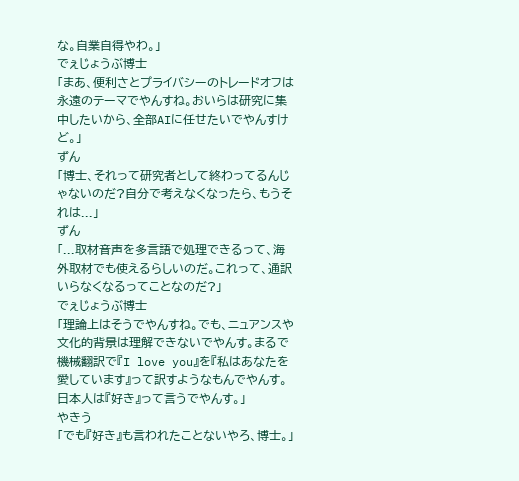な。自業自得やわ。」
でぇじょうぶ博士
「まあ、便利さとプライバシーのトレードオフは永遠のテーマでやんすね。おいらは研究に集中したいから、全部AIに任せたいでやんすけど。」
ずん
「博士、それって研究者として終わってるんじゃないのだ?自分で考えなくなったら、もうそれは...」
ずん
「...取材音声を多言語で処理できるって、海外取材でも使えるらしいのだ。これって、通訳いらなくなるってことなのだ?」
でぇじょうぶ博士
「理論上はそうでやんすね。でも、ニュアンスや文化的背景は理解できないでやんす。まるで機械翻訳で『I love you』を『私はあなたを愛しています』って訳すようなもんでやんす。日本人は『好き』って言うでやんす。」
やきう
「でも『好き』も言われたことないやろ、博士。」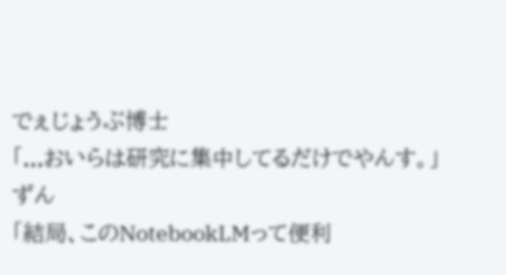でぇじょうぶ博士
「...おいらは研究に集中してるだけでやんす。」
ずん
「結局、このNotebookLMって便利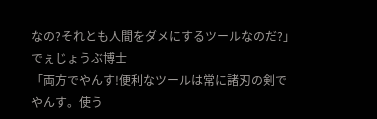なの?それとも人間をダメにするツールなのだ?」
でぇじょうぶ博士
「両方でやんす!便利なツールは常に諸刃の剣でやんす。使う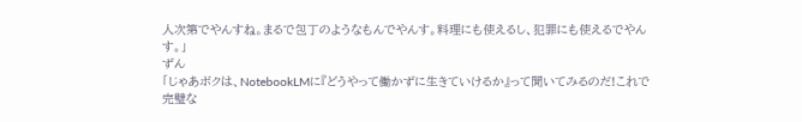人次第でやんすね。まるで包丁のようなもんでやんす。料理にも使えるし、犯罪にも使えるでやんす。」
ずん
「じゃあボクは、NotebookLMに『どうやって働かずに生きていけるか』って聞いてみるのだ!これで完璧な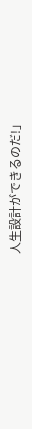人生設計ができるのだ!」